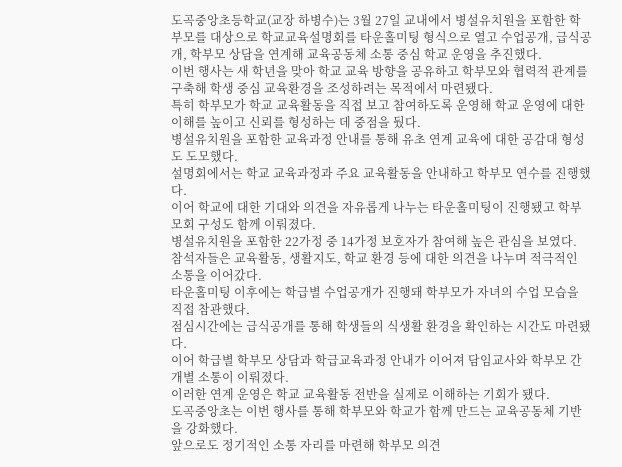도곡중앙초등학교(교장 하병수)는 3월 27일 교내에서 병설유치원을 포함한 학부모를 대상으로 학교교육설명회를 타운홀미팅 형식으로 열고 수업공개, 급식공개, 학부모 상담을 연계해 교육공동체 소통 중심 학교 운영을 추진했다.
이번 행사는 새 학년을 맞아 학교 교육 방향을 공유하고 학부모와 협력적 관계를 구축해 학생 중심 교육환경을 조성하려는 목적에서 마련됐다.
특히 학부모가 학교 교육활동을 직접 보고 참여하도록 운영해 학교 운영에 대한 이해를 높이고 신뢰를 형성하는 데 중점을 뒀다.
병설유치원을 포함한 교육과정 안내를 통해 유초 연계 교육에 대한 공감대 형성도 도모했다.
설명회에서는 학교 교육과정과 주요 교육활동을 안내하고 학부모 연수를 진행했다.
이어 학교에 대한 기대와 의견을 자유롭게 나누는 타운홀미팅이 진행됐고 학부모회 구성도 함께 이뤄졌다.
병설유치원을 포함한 22가정 중 14가정 보호자가 참여해 높은 관심을 보였다.
참석자들은 교육활동, 생활지도, 학교 환경 등에 대한 의견을 나누며 적극적인 소통을 이어갔다.
타운홀미팅 이후에는 학급별 수업공개가 진행돼 학부모가 자녀의 수업 모습을 직접 참관했다.
점심시간에는 급식공개를 통해 학생들의 식생활 환경을 확인하는 시간도 마련됐다.
이어 학급별 학부모 상담과 학급교육과정 안내가 이어져 담임교사와 학부모 간 개별 소통이 이뤄졌다.
이러한 연계 운영은 학교 교육활동 전반을 실제로 이해하는 기회가 됐다.
도곡중앙초는 이번 행사를 통해 학부모와 학교가 함께 만드는 교육공동체 기반을 강화했다.
앞으로도 정기적인 소통 자리를 마련해 학부모 의견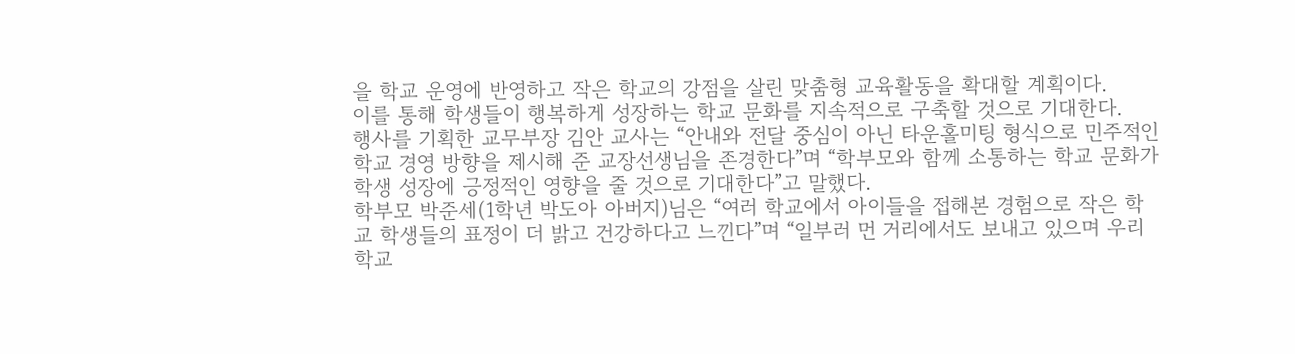을 학교 운영에 반영하고 작은 학교의 강점을 살린 맞춤형 교육활동을 확대할 계획이다.
이를 통해 학생들이 행복하게 성장하는 학교 문화를 지속적으로 구축할 것으로 기대한다.
행사를 기획한 교무부장 김안 교사는 “안내와 전달 중심이 아닌 타운홀미팅 형식으로 민주적인 학교 경영 방향을 제시해 준 교장선생님을 존경한다”며 “학부모와 함께 소통하는 학교 문화가 학생 성장에 긍정적인 영향을 줄 것으로 기대한다”고 말했다.
학부모 박준세(1학년 박도아 아버지)님은 “여러 학교에서 아이들을 접해본 경험으로 작은 학교 학생들의 표정이 더 밝고 건강하다고 느낀다”며 “일부러 먼 거리에서도 보내고 있으며 우리 학교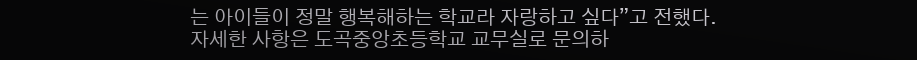는 아이들이 정말 행복해하는 학교라 자랑하고 싶다”고 전했다.
자세한 사항은 도곡중앙초등학교 교무실로 문의하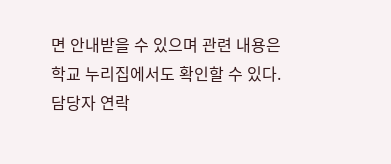면 안내받을 수 있으며 관련 내용은 학교 누리집에서도 확인할 수 있다.
담당자 연락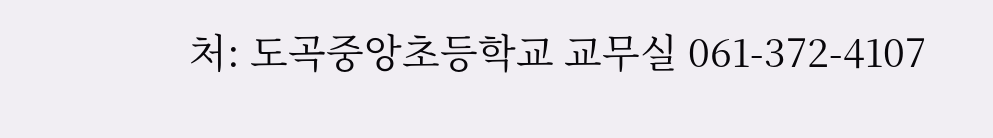처: 도곡중앙초등학교 교무실 061-372-4107